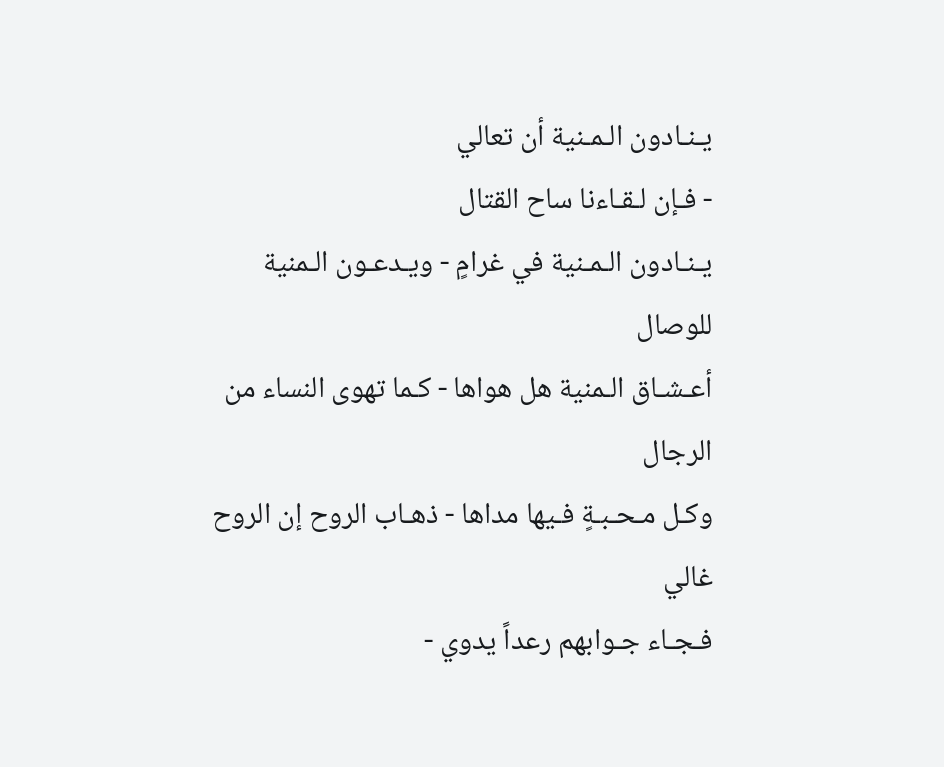يـنـادون الـمـنية أن تعالي
- فـإن لـقـاءنا ساح القتال
يـنـادون الـمـنية في غرامٍ - ويـدعـون الـمنية للوصال
أعـشـاق الـمنية هل هواها - كـما تهوى النساء من الرجال
وكـل مـحـبـةٍ فـيها مداها - ذهـاب الروح إن الروح غالي
فـجـاء جـوابهم رعداً يدوي -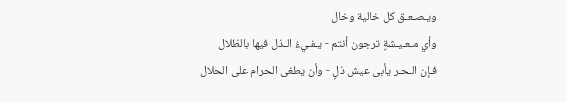ويـصـعـق كل خالية وخال
وأي مـعـيـشةٍ ترجون أنتم - يـفـيءُ الـذل فيها بالظلال
فـإن الـحـر يأبى عيش ذلٍ - وأن يطغى الحرام على الحلال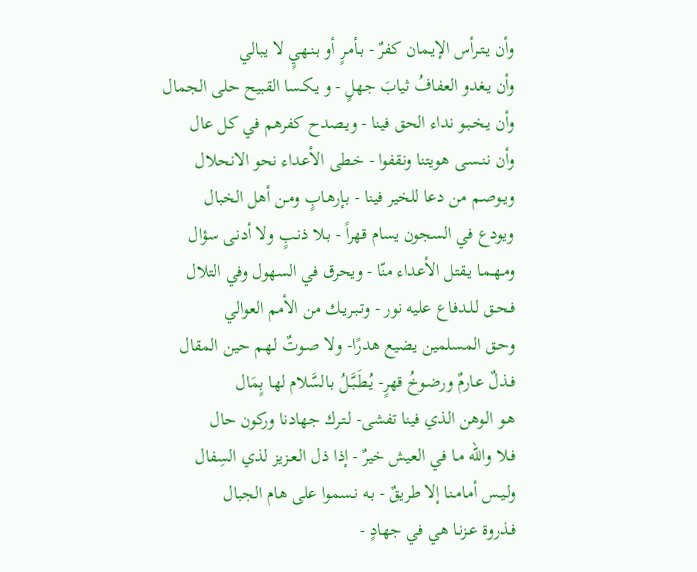وأن يـتـرأس الإيـمان كفرٌ - بـأمـرٍ أو بـنـهيٍ لا يبالي
وأن يـغدو العفافُ ثيابَ جهلٍ - و يـكـسا القبيح حلى الجمال
وأن يـخـبـو نداء الحق فينا - ويـصدح كفرهم في كل عال
وأن نـنـسـى هويتنا ونقفوا - خـطى الأعداء نحو الانحلال
ويـوصـم من دعا للخير فينا - بـإرهـابٍ ومـن أهل الخبال
ويودع في السجون يسام قهراً - بـلا ذنـبٍ ولا أدنـى سؤال
ومـهـمـا يـقتل الأعداء منّا - ويحرق في السهول وفي التلال
فـحـق لـلـدفاع عليه نور - وتـبـريـك من الأمم العوالي
وحـق المسلمين يضيع هدرًا- ولا صـوتٌ لـهم حين المقال
فـذلٌ عـارمٌ ورضـوخُ قهرٍ- يُـطَـبَّـلُ بـالسَّلام لها بٍمَال
هـو الـوهن الذي فينا تفشى- لـتـرك جهادنا وركون حال
فـلا والله مـا في العيش خيرٌ - إذا ذل الـعـزيز لذي السِفال
ولـيـس أمـامـنا إلا طريقٌ - بـه نـسموا على هام الجبال
فـذروة عـزنـا هي في جهادٍ -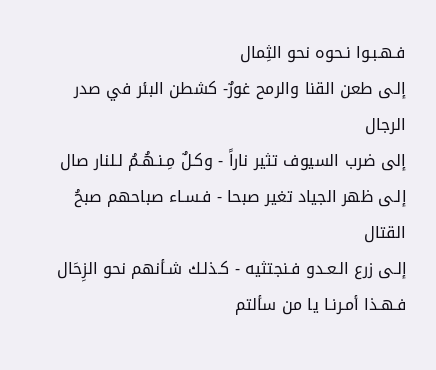فـهـبـوا نـحوه نحو الثِمال
إلـى طعن القنا والرمح غورٌ- كشطن البئر في صدر الرجال
إلى ضرب السيوف تثير ناراً - وكـلٌ مِـنـهُـمُ لـلنار صال
إلـى ظهر الجياد تغير صبحا - فـسـاء صباحهم صبحُ القتال
إلـى زرع الـعـدو فـنجتثيه - كـذلـك شـأنهم نحو الزِحَال
فـهـذا أمـرنـا يا من سألتم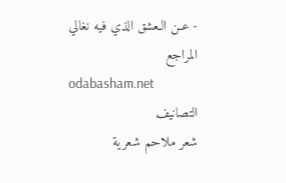- عـن الـعشق الذي فيه نغالي
المراجع
odabasham.net
التصانيف
شعر ملاحم شعرية